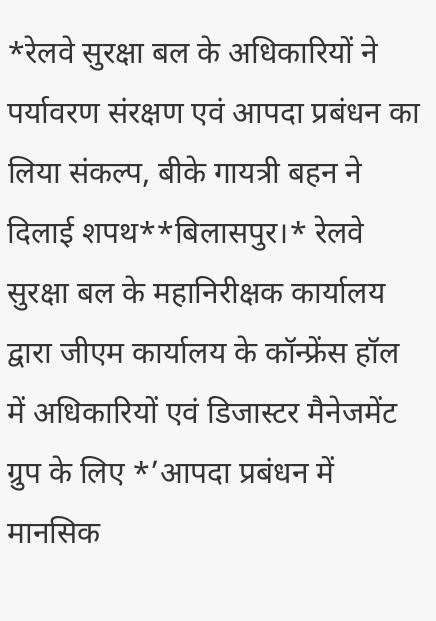*रेलवे सुरक्षा बल के अधिकारियों ने पर्यावरण संरक्षण एवं आपदा प्रबंधन का लिया संकल्प, बीके गायत्री बहन ने दिलाई शपथ**बिलासपुर।* रेलवे सुरक्षा बल के महानिरीक्षक कार्यालय द्वारा जीएम कार्यालय के कॉन्फ्रेंस हॉल में अधिकारियों एवं डिजास्टर मैनेजमेंट ग्रुप के लिए *’आपदा प्रबंधन में मानसिक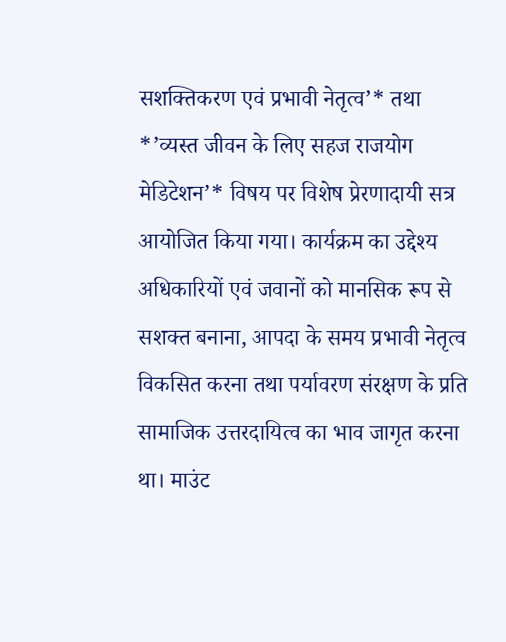सशक्तिकरण एवं प्रभावी नेतृत्व’* तथा *’व्यस्त जीवन के लिए सहज राजयोग मेडिटेशन’* विषय पर विशेष प्रेरणादायी सत्र आयोजित किया गया। कार्यक्रम का उद्देश्य अधिकारियों एवं जवानों को मानसिक रूप से सशक्त बनाना, आपदा के समय प्रभावी नेतृत्व विकसित करना तथा पर्यावरण संरक्षण के प्रति सामाजिक उत्तरदायित्व का भाव जागृत करना था। माउंट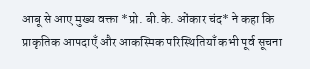आबू से आए मुख्य वक्ता *प्रो. बी.के. ओंकार चंद* ने कहा कि प्राकृतिक आपदाएँ और आकस्मिक परिस्थितियाँ कभी पूर्व सूचना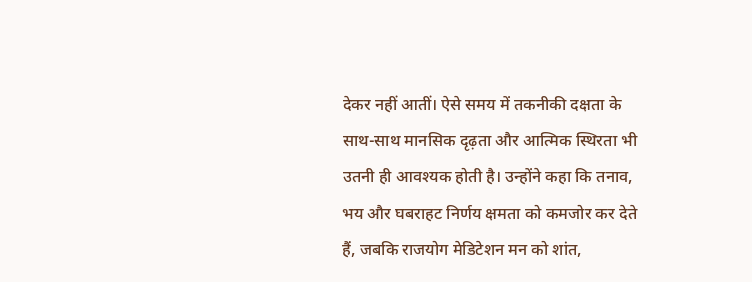देकर नहीं आतीं। ऐसे समय में तकनीकी दक्षता के साथ-साथ मानसिक दृढ़ता और आत्मिक स्थिरता भी उतनी ही आवश्यक होती है। उन्होंने कहा कि तनाव, भय और घबराहट निर्णय क्षमता को कमजोर कर देते हैं, जबकि राजयोग मेडिटेशन मन को शांत,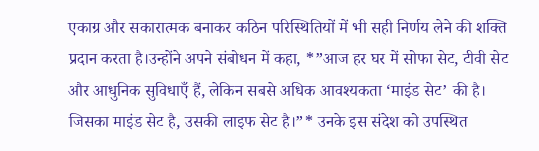एकाग्र और सकारात्मक बनाकर कठिन परिस्थितियों में भी सही निर्णय लेने की शक्ति प्रदान करता है।उन्होंने अपने संबोधन में कहा, *”आज हर घर में सोफा सेट, टीवी सेट और आधुनिक सुविधाएँ हैं, लेकिन सबसे अधिक आवश्यकता ‘माइंड सेट’ की है। जिसका माइंड सेट है, उसकी लाइफ सेट है।”* उनके इस संदेश को उपस्थित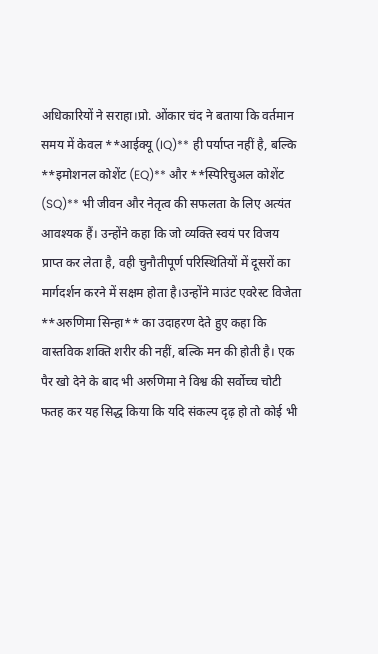अधिकारियों ने सराहा।प्रो. ओंकार चंद ने बताया कि वर्तमान समय में केवल **आईक्यू (IQ)** ही पर्याप्त नहीं है, बल्कि **इमोशनल कोशेंट (EQ)** और **स्पिरिचुअल कोशेंट (SQ)** भी जीवन और नेतृत्व की सफलता के लिए अत्यंत आवश्यक हैं। उन्होंने कहा कि जो व्यक्ति स्वयं पर विजय प्राप्त कर लेता है, वही चुनौतीपूर्ण परिस्थितियों में दूसरों का मार्गदर्शन करने में सक्षम होता है।उन्होंने माउंट एवरेस्ट विजेता **अरुणिमा सिन्हा** का उदाहरण देते हुए कहा कि वास्तविक शक्ति शरीर की नहीं, बल्कि मन की होती है। एक पैर खो देने के बाद भी अरुणिमा ने विश्व की सर्वोच्च चोटी फतह कर यह सिद्ध किया कि यदि संकल्प दृढ़ हो तो कोई भी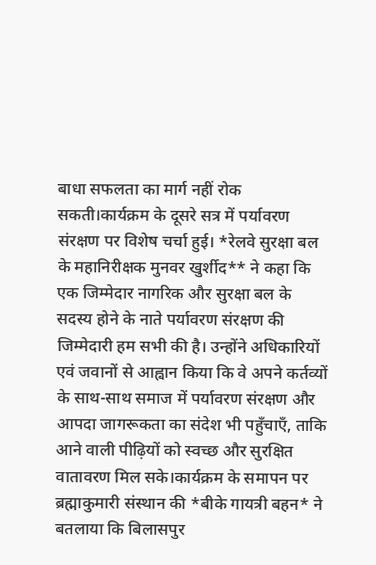बाधा सफलता का मार्ग नहीं रोक सकती।कार्यक्रम के दूसरे सत्र में पर्यावरण संरक्षण पर विशेष चर्चा हुई। *रेलवे सुरक्षा बल के महानिरीक्षक मुनवर खुर्शीद** ने कहा कि एक जिम्मेदार नागरिक और सुरक्षा बल के सदस्य होने के नाते पर्यावरण संरक्षण की जिम्मेदारी हम सभी की है। उन्होंने अधिकारियों एवं जवानों से आह्वान किया कि वे अपने कर्तव्यों के साथ-साथ समाज में पर्यावरण संरक्षण और आपदा जागरूकता का संदेश भी पहुँचाएँ, ताकि आने वाली पीढ़ियों को स्वच्छ और सुरक्षित वातावरण मिल सके।कार्यक्रम के समापन पर ब्रह्माकुमारी संस्थान की *बीके गायत्री बहन* ने बतलाया कि बिलासपुर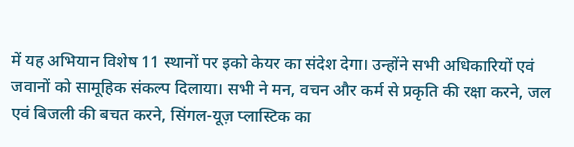में यह अभियान विशेष 11 स्थानों पर इको केयर का संदेश देगा। उन्होंने सभी अधिकारियों एवं जवानों को सामूहिक संकल्प दिलाया। सभी ने मन, वचन और कर्म से प्रकृति की रक्षा करने, जल एवं बिजली की बचत करने, सिंगल-यूज़ प्लास्टिक का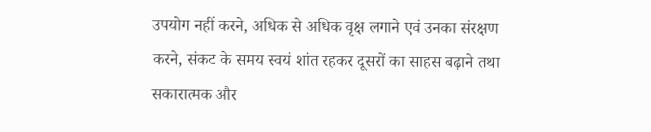उपयोग नहीं करने, अधिक से अधिक वृक्ष लगाने एवं उनका संरक्षण करने, संकट के समय स्वयं शांत रहकर दूसरों का साहस बढ़ाने तथा सकारात्मक और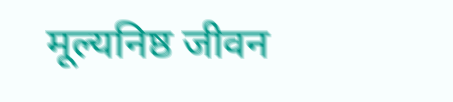मूल्यनिष्ठ जीवन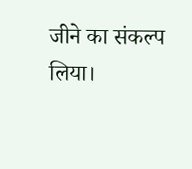जीने का संकल्प लिया।